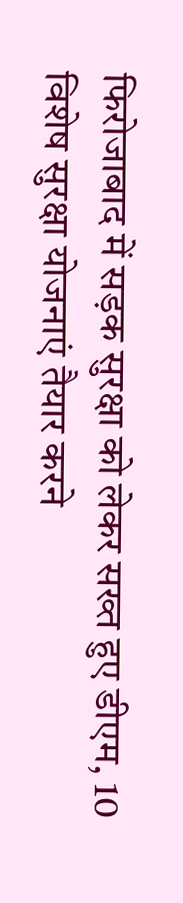फिरोजाबाद में सड़क सुरक्षा को लेकर सख्त हुए डीएम, 10 विशेष सुरक्षा योजनाएं तैयार करने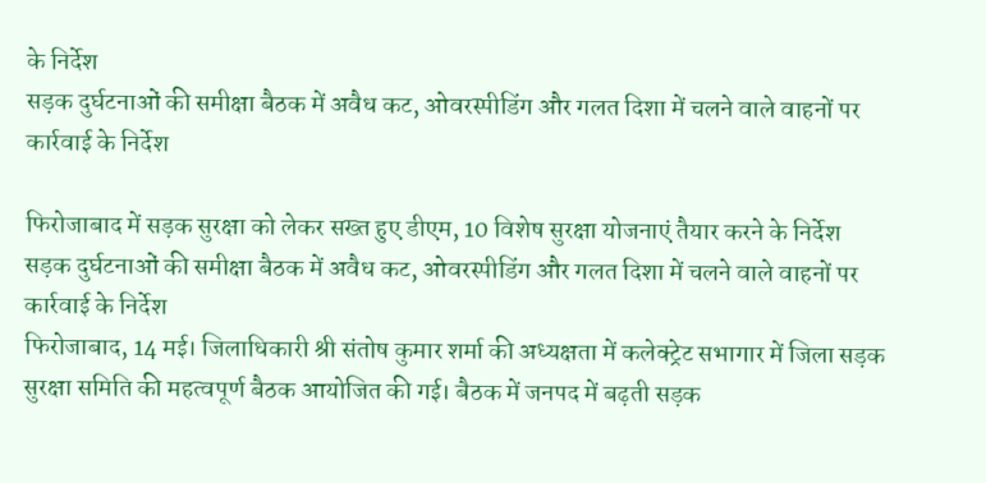के निर्देश
सड़क दुर्घटनाओं की समीक्षा बैठक में अवैध कट, ओवरस्पीडिंग और गलत दिशा में चलने वाले वाहनों पर कार्रवाई के निर्देश

फिरोजाबाद में सड़क सुरक्षा को लेकर सख्त हुए डीएम, 10 विशेष सुरक्षा योजनाएं तैयार करने के निर्देश
सड़क दुर्घटनाओं की समीक्षा बैठक में अवैध कट, ओवरस्पीडिंग और गलत दिशा में चलने वाले वाहनों पर कार्रवाई के निर्देश
फिरोजाबाद, 14 मई। जिलाधिकारी श्री संतोष कुमार शर्मा की अध्यक्षता में कलेक्ट्रेट सभागार में जिला सड़क सुरक्षा समिति की महत्वपूर्ण बैठक आयोजित की गई। बैठक में जनपद में बढ़ती सड़क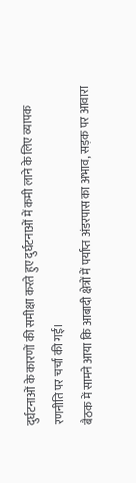दुर्घटनाओं के कारणों की समीक्षा करते हुए दुर्घटनाओं में कमी लाने के लिए व्यापक रणनीति पर चर्चा की गई।
बैठक में सामने आया कि आबादी क्षेत्रों में पर्याप्त अंडरपास का अभाव, सड़क पर आवारा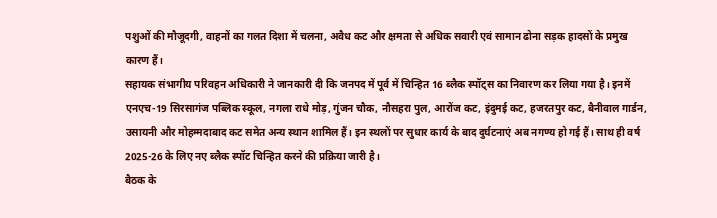पशुओं की मौजूदगी, वाहनों का गलत दिशा में चलना, अवैध कट और क्षमता से अधिक सवारी एवं सामान ढोना सड़क हादसों के प्रमुख कारण हैं।
सहायक संभागीय परिवहन अधिकारी ने जानकारी दी कि जनपद में पूर्व में चिन्हित 16 ब्लैक स्पॉट्स का निवारण कर लिया गया है। इनमें एनएच-19 सिरसागंज पब्लिक स्कूल, नगला राधे मोड़, गुंजन चौक, नौसहरा पुल, आरोंज कट, इंदुमई कट, हजरतपुर कट, बैनीवाल गार्डन, उसायनी और मोहम्मदाबाद कट समेत अन्य स्थान शामिल हैं। इन स्थलों पर सुधार कार्य के बाद दुर्घटनाएं अब नगण्य हो गई हैं। साथ ही वर्ष 2025-26 के लिए नए ब्लैक स्पॉट चिन्हित करने की प्रक्रिया जारी है।
बैठक के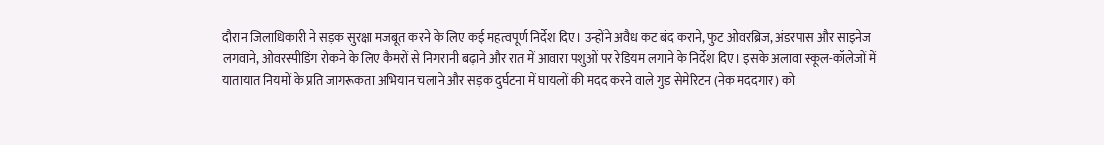दौरान जिलाधिकारी ने सड़क सुरक्षा मजबूत करने के लिए कई महत्वपूर्ण निर्देश दिए। उन्होंने अवैध कट बंद कराने, फुट ओवरब्रिज, अंडरपास और साइनेज लगवाने, ओवरस्पीडिंग रोकने के लिए कैमरों से निगरानी बढ़ाने और रात में आवारा पशुओं पर रेडियम लगाने के निर्देश दिए। इसके अलावा स्कूल-कॉलेजों में यातायात नियमों के प्रति जागरूकता अभियान चलाने और सड़क दुर्घटना में घायलों की मदद करने वाले गुड सेमेरिटन (नेक मददगार) को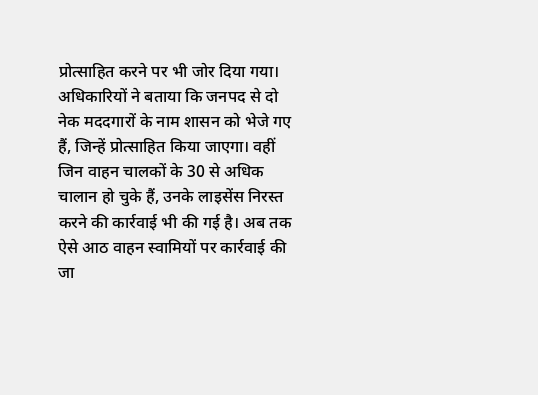प्रोत्साहित करने पर भी जोर दिया गया।
अधिकारियों ने बताया कि जनपद से दो नेक मददगारों के नाम शासन को भेजे गए हैं, जिन्हें प्रोत्साहित किया जाएगा। वहीं जिन वाहन चालकों के 30 से अधिक चालान हो चुके हैं, उनके लाइसेंस निरस्त करने की कार्रवाई भी की गई है। अब तक ऐसे आठ वाहन स्वामियों पर कार्रवाई की जा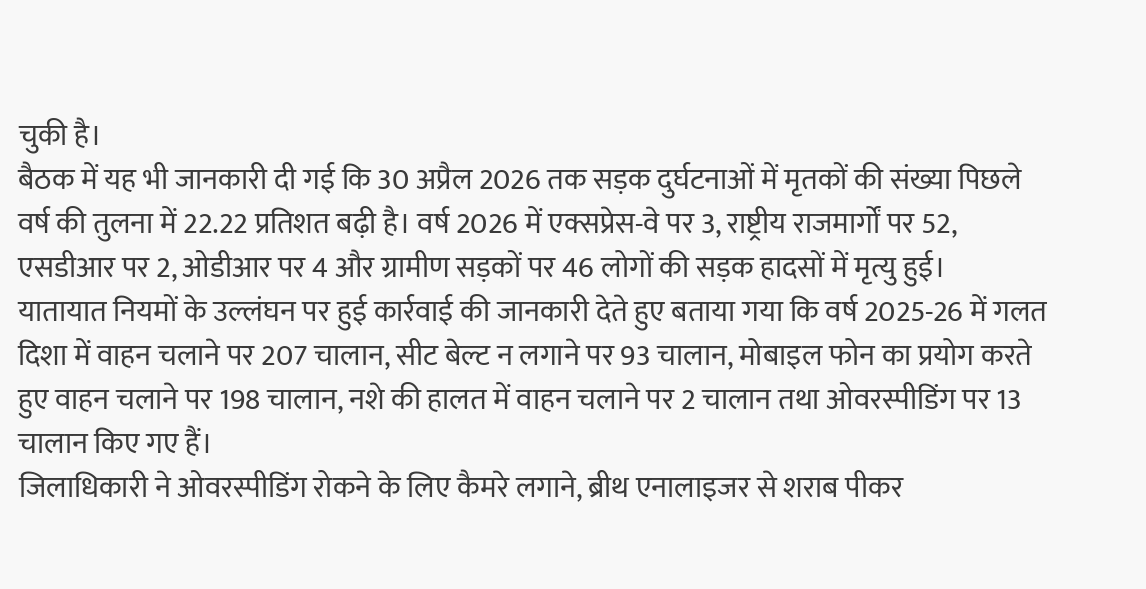चुकी है।
बैठक में यह भी जानकारी दी गई कि 30 अप्रैल 2026 तक सड़क दुर्घटनाओं में मृतकों की संख्या पिछले वर्ष की तुलना में 22.22 प्रतिशत बढ़ी है। वर्ष 2026 में एक्सप्रेस-वे पर 3, राष्ट्रीय राजमार्गों पर 52, एसडीआर पर 2, ओडीआर पर 4 और ग्रामीण सड़कों पर 46 लोगों की सड़क हादसों में मृत्यु हुई।
यातायात नियमों के उल्लंघन पर हुई कार्रवाई की जानकारी देते हुए बताया गया कि वर्ष 2025-26 में गलत दिशा में वाहन चलाने पर 207 चालान, सीट बेल्ट न लगाने पर 93 चालान, मोबाइल फोन का प्रयोग करते हुए वाहन चलाने पर 198 चालान, नशे की हालत में वाहन चलाने पर 2 चालान तथा ओवरस्पीडिंग पर 13 चालान किए गए हैं।
जिलाधिकारी ने ओवरस्पीडिंग रोकने के लिए कैमरे लगाने, ब्रीथ एनालाइजर से शराब पीकर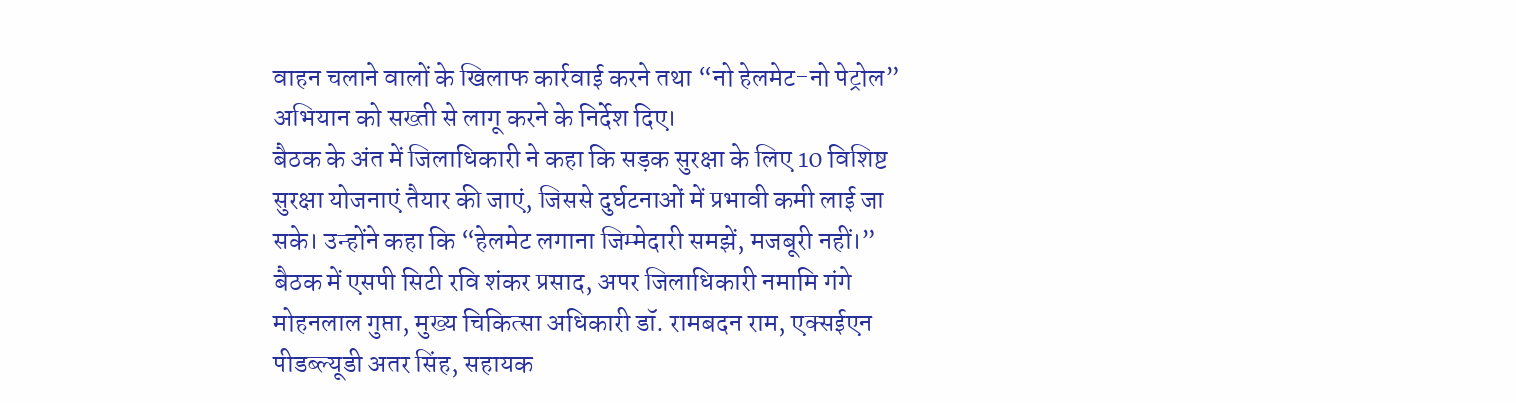वाहन चलाने वालों के खिलाफ कार्रवाई करने तथा “नो हेलमेट-नो पेट्रोल” अभियान को सख्ती से लागू करने के निर्देश दिए।
बैठक के अंत में जिलाधिकारी ने कहा कि सड़क सुरक्षा के लिए 10 विशिष्ट सुरक्षा योजनाएं तैयार की जाएं, जिससे दुर्घटनाओं में प्रभावी कमी लाई जा सके। उन्होंने कहा कि “हेलमेट लगाना जिम्मेदारी समझें, मजबूरी नहीं।”
बैठक में एसपी सिटी रवि शंकर प्रसाद, अपर जिलाधिकारी नमामि गंगे मोहनलाल गुप्ता, मुख्य चिकित्सा अधिकारी डॉ. रामबदन राम, एक्सईएन पीडब्ल्यूडी अतर सिंह, सहायक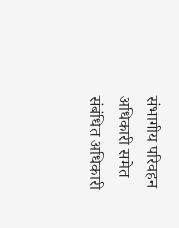संभागीय परिवहन अधिकारी समेत संबंधित अधिकारी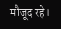मौजूद रहे।